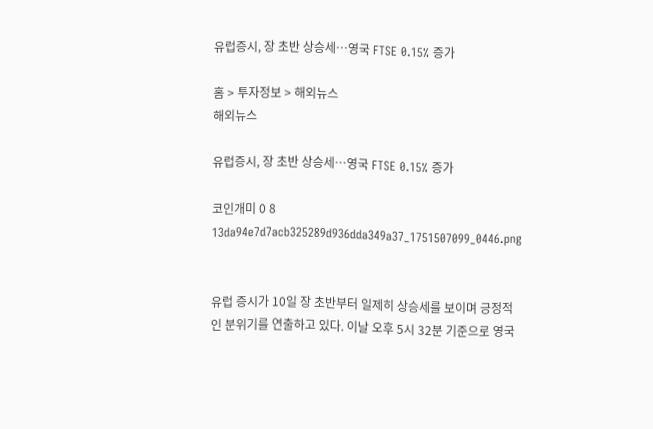유럽증시, 장 초반 상승세…영국 FTSE 0.15% 증가

홈 > 투자정보 > 해외뉴스
해외뉴스

유럽증시, 장 초반 상승세…영국 FTSE 0.15% 증가

코인개미 0 8
13da94e7d7acb325289d936dda349a37_1751507099_0446.png


유럽 증시가 10일 장 초반부터 일제히 상승세를 보이며 긍정적인 분위기를 연출하고 있다. 이날 오후 5시 32분 기준으로 영국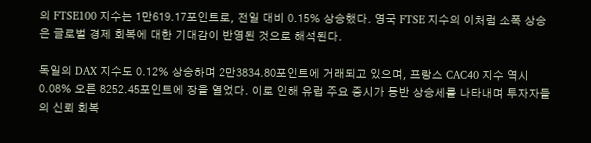의 FTSE100 지수는 1만619.17포인트로, 전일 대비 0.15% 상승했다. 영국 FTSE 지수의 이처럼 소폭 상승은 글로벌 경제 회복에 대한 기대감이 반영된 것으로 해석된다.

독일의 DAX 지수도 0.12% 상승하며 2만3834.80포인트에 거래되고 있으며, 프랑스 CAC40 지수 역시 0.08% 오른 8252.45포인트에 장을 열었다. 이로 인해 유럽 주요 증시가 동반 상승세를 나타내며 투자자들의 신뢰 회복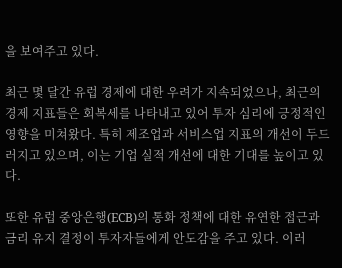을 보여주고 있다.

최근 몇 달간 유럽 경제에 대한 우려가 지속되었으나, 최근의 경제 지표들은 회복세를 나타내고 있어 투자 심리에 긍정적인 영향을 미쳐왔다. 특히 제조업과 서비스업 지표의 개선이 두드러지고 있으며, 이는 기업 실적 개선에 대한 기대를 높이고 있다.

또한 유럽 중앙은행(ECB)의 통화 정책에 대한 유연한 접근과 금리 유지 결정이 투자자들에게 안도감을 주고 있다. 이러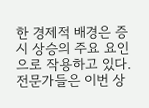한 경제적 배경은 증시 상승의 주요 요인으로 작용하고 있다. 전문가들은 이번 상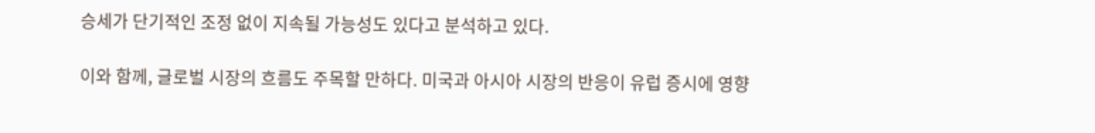승세가 단기적인 조정 없이 지속될 가능성도 있다고 분석하고 있다.

이와 함께, 글로벌 시장의 흐름도 주목할 만하다. 미국과 아시아 시장의 반응이 유럽 증시에 영향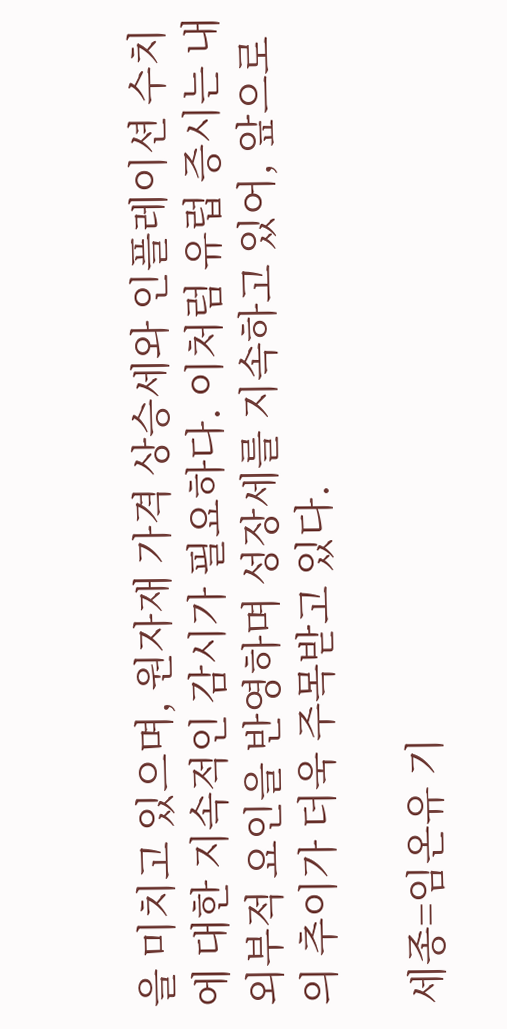을 미치고 있으며, 원자재 가격 상승세와 인플레이션 수치에 대한 지속적인 감시가 필요하다. 이처럼 유럽 증시는 내외부적 요인을 반영하며 성장세를 지속하고 있어, 앞으로의 추이가 더욱 주목받고 있다.

세종=임온유 기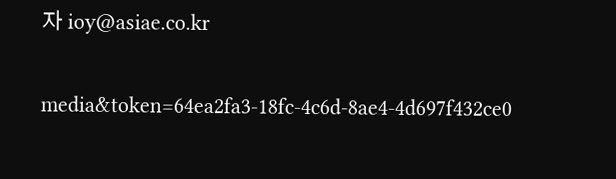자 ioy@asiae.co.kr

media&token=64ea2fa3-18fc-4c6d-8ae4-4d697f432ce0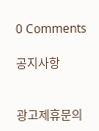0 Comments

공지사항


광고제휴문의